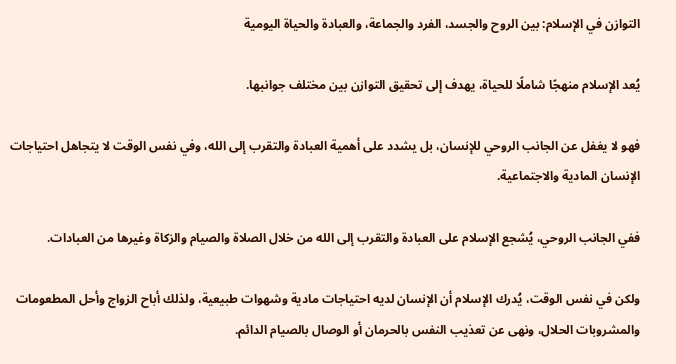التوازن في الإسلام: بين الروح والجسد، الفرد والجماعة، والعبادة والحياة اليومية

يُعد الإسلام منهجًا شاملًا للحياة، يهدف إلى تحقيق التوازن بين مختلف جوانبها.

فهو لا يغفل عن الجانب الروحي للإنسان، بل يشدد على أهمية العبادة والتقرب إلى الله، وفي نفس الوقت لا يتجاهل احتياجات الإنسان المادية والاجتماعية.

ففي الجانب الروحي، يُشجع الإسلام على العبادة والتقرب إلى الله من خلال الصلاة والصيام والزكاة وغيرها من العبادات.

ولكن في نفس الوقت، يُدرك الإسلام أن الإنسان لديه احتياجات مادية وشهوات طبيعية، ولذلك أباح الزواج وأحل المطعومات والمشروبات الحلال، ونهى عن تعذيب النفس بالحرمان أو الوصال بالصيام الدائم.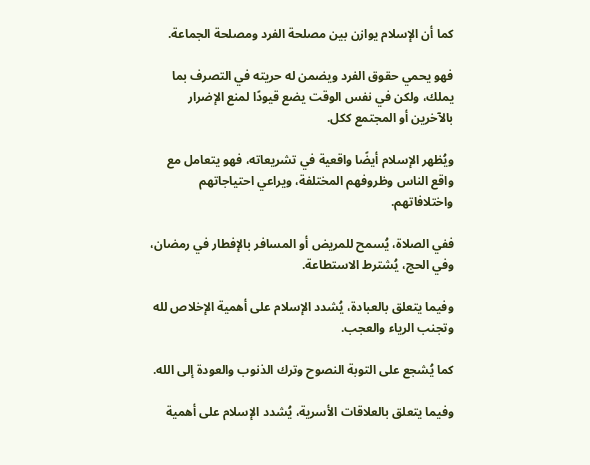كما أن الإسلام يوازن بين مصلحة الفرد ومصلحة الجماعة.

فهو يحمي حقوق الفرد ويضمن له حريته في التصرف بما يملك، ولكن في نفس الوقت يضع قيودًا لمنع الإضرار بالآخرين أو المجتمع ككل.

ويُظهر الإسلام أيضًا واقعية في تشريعاته، فهو يتعامل مع واقع الناس وظروفهم المختلفة، ويراعي احتياجاتهم واختلافاتهم.

ففي الصلاة، يُسمح للمريض أو المسافر بالإفطار في رمضان، وفي الحج، يُشترط الاستطاعة.

وفيما يتعلق بالعبادة، يُشدد الإسلام على أهمية الإخلاص لله وتجنب الرياء والعجب.

كما يُشجع على التوبة النصوح وترك الذنوب والعودة إلى الله.

وفيما يتعلق بالعلاقات الأسرية، يُشدد الإسلام على أهمية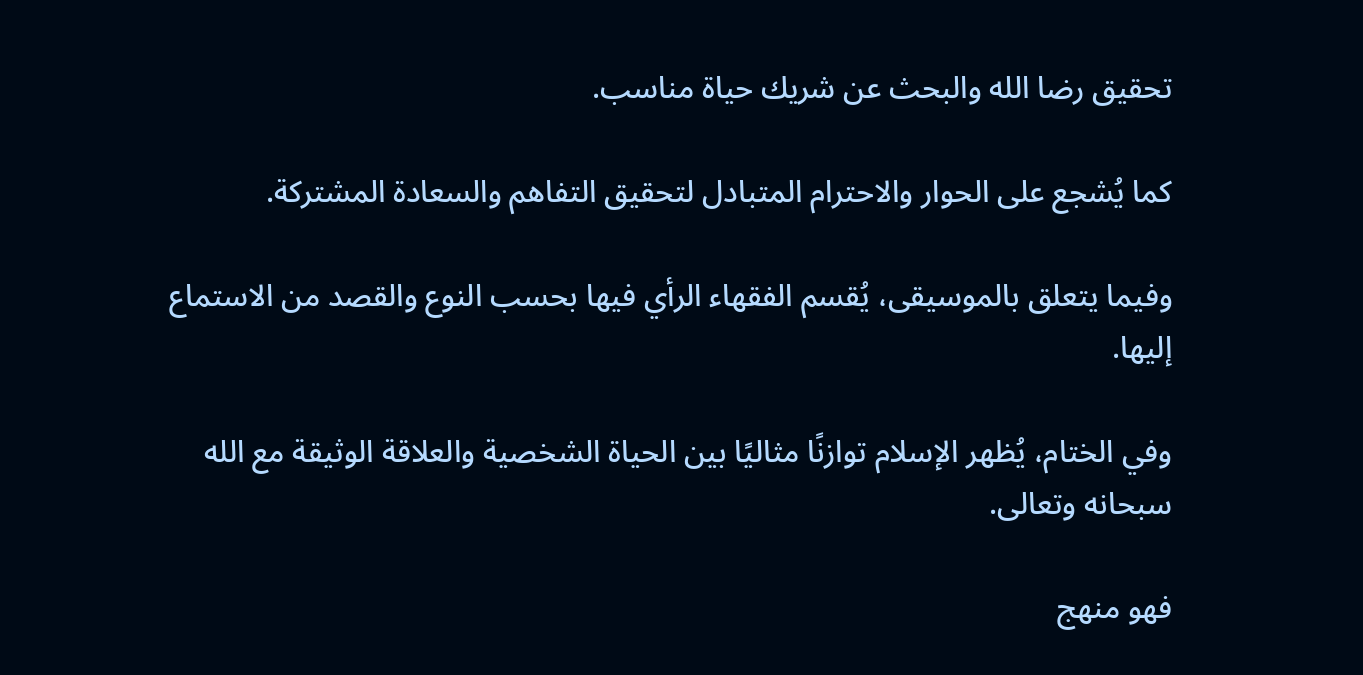تحقيق رضا الله والبحث عن شريك حياة مناسب.

كما يُشجع على الحوار والاحترام المتبادل لتحقيق التفاهم والسعادة المشتركة.

وفيما يتعلق بالموسيقى، يُقسم الفقهاء الرأي فيها بحسب النوع والقصد من الاستماع إليها.

وفي الختام، يُظهر الإسلام توازنًا مثاليًا بين الحياة الشخصية والعلاقة الوثيقة مع الله سبحانه وتعالى.

فهو منهج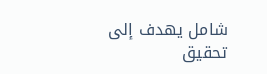شامل يهدف إلى تحقيق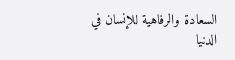السعادة والرفاهية للإنسان في الدنيا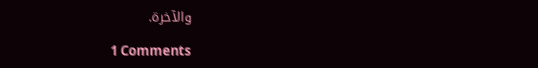والآخرة.

1 Comments